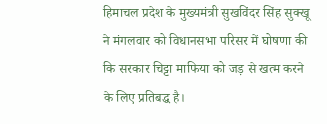हिमाचल प्रदेश के मुख्यमंत्री सुखविंदर सिंह सुक्खू ने मंगलवार को विधानसभा परिसर में घोषणा की कि सरकार चिट्टा माफिया को जड़ से खत्म करने के लिए प्रतिबद्ध है।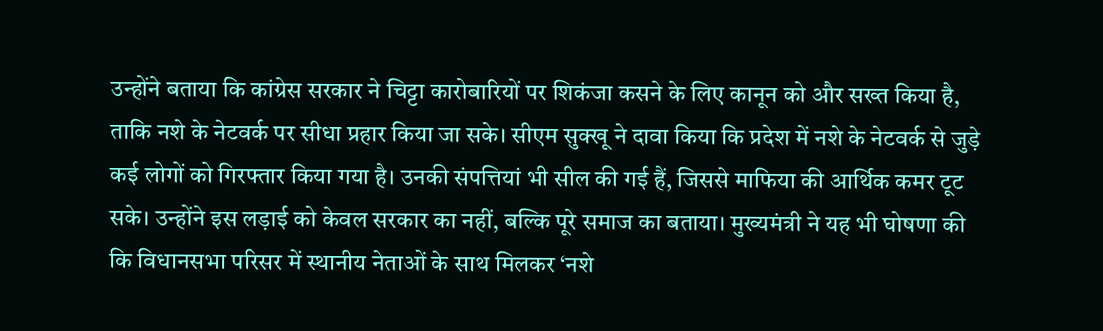उन्होंने बताया कि कांग्रेस सरकार ने चिट्टा कारोबारियों पर शिकंजा कसने के लिए कानून को और सख्त किया है, ताकि नशे के नेटवर्क पर सीधा प्रहार किया जा सके। सीएम सुक्खू ने दावा किया कि प्रदेश में नशे के नेटवर्क से जुड़े कई लोगों को गिरफ्तार किया गया है। उनकी संपत्तियां भी सील की गई हैं, जिससे माफिया की आर्थिक कमर टूट सके। उन्होंने इस लड़ाई को केवल सरकार का नहीं, बल्कि पूरे समाज का बताया। मुख्यमंत्री ने यह भी घोषणा की कि विधानसभा परिसर में स्थानीय नेताओं के साथ मिलकर ‘नशे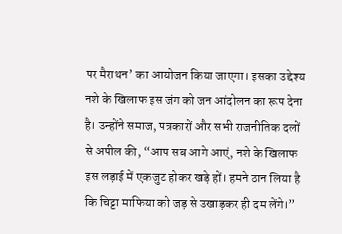पर मैराथन’ का आयोजन किया जाएगा। इसका उद्देश्य नशे के खिलाफ इस जंग को जन आंदोलन का रूप देना है। उन्होंने समाज, पत्रकारों और सभी राजनीतिक दलों से अपील की, “आप सब आगे आएं, नशे के खिलाफ इस लड़ाई में एकजुट होकर खड़े हों। हमने ठान लिया है कि चिट्टा माफिया को जड़ से उखाड़कर ही दम लेंगे।”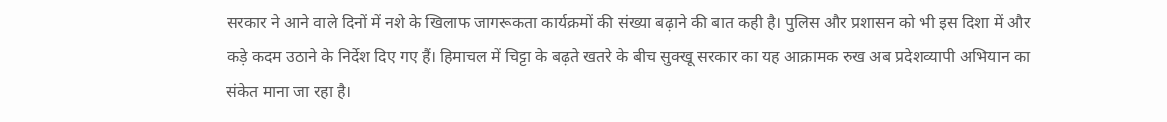सरकार ने आने वाले दिनों में नशे के खिलाफ जागरूकता कार्यक्रमों की संख्या बढ़ाने की बात कही है। पुलिस और प्रशासन को भी इस दिशा में और कड़े कदम उठाने के निर्देश दिए गए हैं। हिमाचल में चिट्टा के बढ़ते खतरे के बीच सुक्खू सरकार का यह आक्रामक रुख अब प्रदेशव्यापी अभियान का संकेत माना जा रहा है।